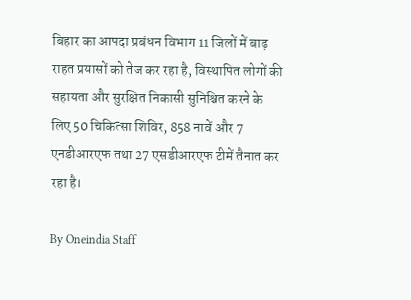बिहार का आपदा प्रबंधन विभाग 11 जिलों में बाढ़ राहत प्रयासों को तेज कर रहा है, विस्थापित लोगों की सहायता और सुरक्षित निकासी सुनिश्चित करने के लिए 50 चिकित्सा शिविर, 858 नावें और 7 एनडीआरएफ तथा 27 एसडीआरएफ टीमें तैनात कर रहा है।

By Oneindia Staff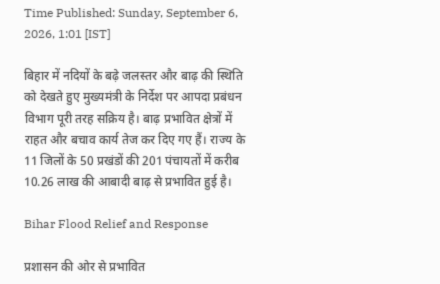Time Published: Sunday, September 6, 2026, 1:01 [IST]

बिहार में नदियों के बढ़े जलस्तर और बाढ़ की स्थिति को देखते हुए मुख्यमंत्री के निर्देश पर आपदा प्रबंधन विभाग पूरी तरह सक्रिय है। बाढ़ प्रभावित क्षेत्रों में राहत और बचाव कार्य तेज कर दिए गए हैं। राज्य के 11 जिलों के 50 प्रखंडों की 201 पंचायतों में करीब 10.26 लाख की आबादी बाढ़ से प्रभावित हुई है।

Bihar Flood Relief and Response

प्रशासन की ओर से प्रभावित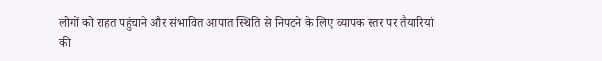लोगों को राहत पहुंचाने और संभावित आपात स्थिति से निपटने के लिए व्यापक स्तर पर तैयारियां की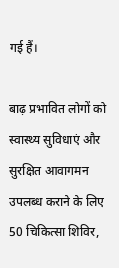गई हैं।

बाढ़ प्रभावित लोगों को स्वास्थ्य सुविधाएं और सुरक्षित आवागमन उपलब्ध कराने के लिए 50 चिकित्सा शिविर,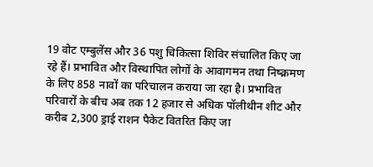19 वोट एम्बुलेंस और 36 पशु चिकित्सा शिविर संचालित किए जा रहे हैं। प्रभावित और विस्थापित लोगों के आवागमन तथा निष्क्रमण के लिए 858 नावों का परिचालन कराया जा रहा है। प्रभावित परिवारों के बीच अब तक 12 हजार से अधिक पॉलीथीन शीट और करीब 2,300 ड्राई राशन पैकेट वितरित किए जा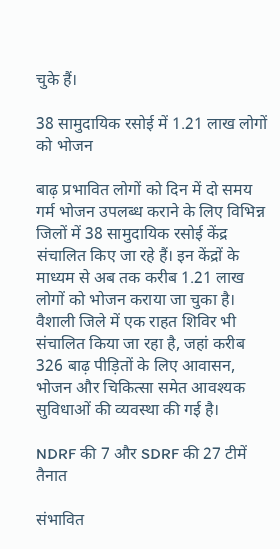चुके हैं।

38 सामुदायिक रसोई में 1.21 लाख लोगों को भोजन

बाढ़ प्रभावित लोगों को दिन में दो समय गर्म भोजन उपलब्ध कराने के लिए विभिन्न जिलों में 38 सामुदायिक रसोई केंद्र संचालित किए जा रहे हैं। इन केंद्रों के माध्यम से अब तक करीब 1.21 लाख लोगों को भोजन कराया जा चुका है। वैशाली जिले में एक राहत शिविर भी संचालित किया जा रहा है, जहां करीब 326 बाढ़ पीड़ितों के लिए आवासन, भोजन और चिकित्सा समेत आवश्यक सुविधाओं की व्यवस्था की गई है।

NDRF की 7 और SDRF की 27 टीमें तैनात

संभावित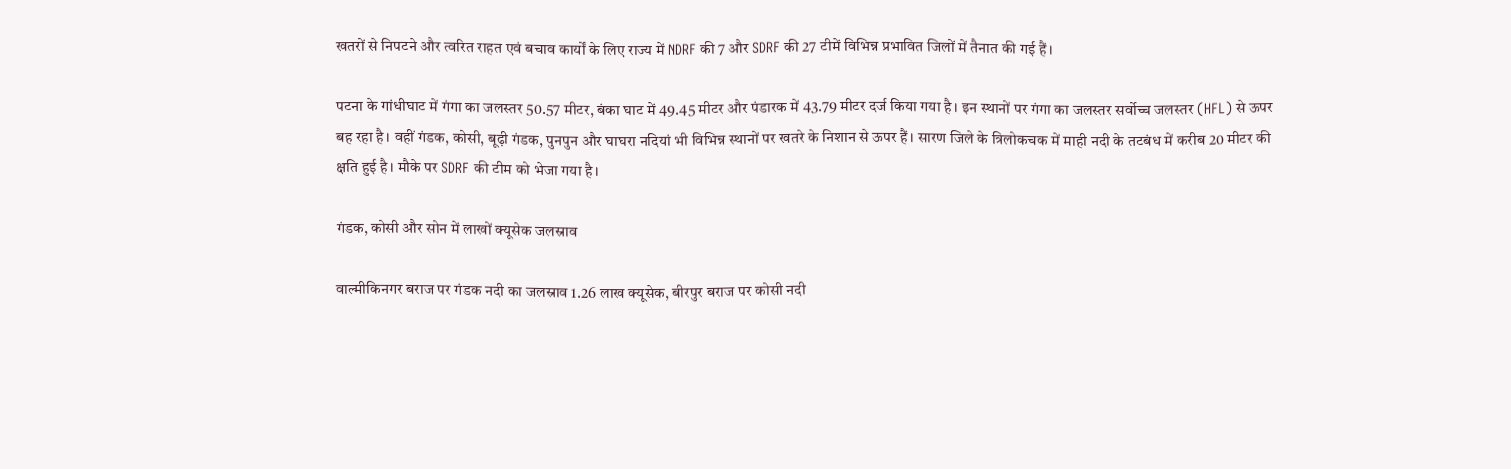खतरों से निपटने और त्वरित राहत एवं बचाव कार्यों के लिए राज्य में NDRF की 7 और SDRF की 27 टीमें विभिन्न प्रभावित जिलों में तैनात की गई हैं।

पटना के गांधीघाट में गंगा का जलस्तर 50.57 मीटर, बंका घाट में 49.45 मीटर और पंडारक में 43.79 मीटर दर्ज किया गया है। इन स्थानों पर गंगा का जलस्तर सर्वोच्च जलस्तर (HFL) से ऊपर बह रहा है। वहीं गंडक, कोसी, बूढ़ी गंडक, पुनपुन और घाघरा नदियां भी विभिन्न स्थानों पर खतरे के निशान से ऊपर हैं। सारण जिले के त्रिलोकचक में माही नदी के तटबंध में करीब 20 मीटर की क्षति हुई है। मौके पर SDRF की टीम को भेजा गया है।

गंडक, कोसी और सोन में लाखों क्यूसेक जलस्राव

वाल्मीकिनगर बराज पर गंडक नदी का जलस्राव 1.26 लाख क्यूसेक, बीरपुर बराज पर कोसी नदी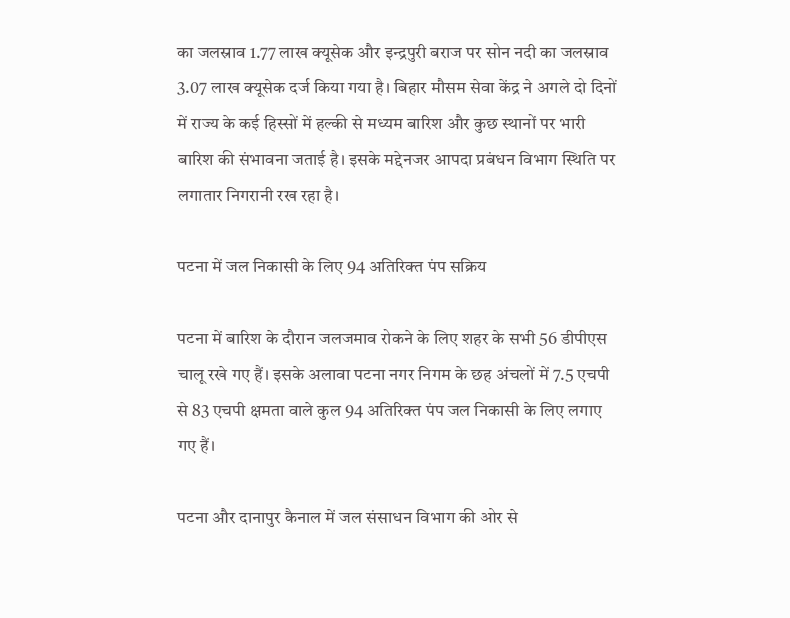का जलस्राव 1.77 लाख क्यूसेक और इन्द्रपुरी बराज पर सोन नदी का जलस्राव 3.07 लाख क्यूसेक दर्ज किया गया है। बिहार मौसम सेवा केंद्र ने अगले दो दिनों में राज्य के कई हिस्सों में हल्की से मध्यम बारिश और कुछ स्थानों पर भारी बारिश की संभावना जताई है। इसके मद्देनजर आपदा प्रबंधन विभाग स्थिति पर लगातार निगरानी रख रहा है।

पटना में जल निकासी के लिए 94 अतिरिक्त पंप सक्रिय

पटना में बारिश के दौरान जलजमाव रोकने के लिए शहर के सभी 56 डीपीएस चालू रखे गए हैं। इसके अलावा पटना नगर निगम के छह अंचलों में 7.5 एचपी से 83 एचपी क्षमता वाले कुल 94 अतिरिक्त पंप जल निकासी के लिए लगाए गए हैं।

पटना और दानापुर कैनाल में जल संसाधन विभाग की ओर से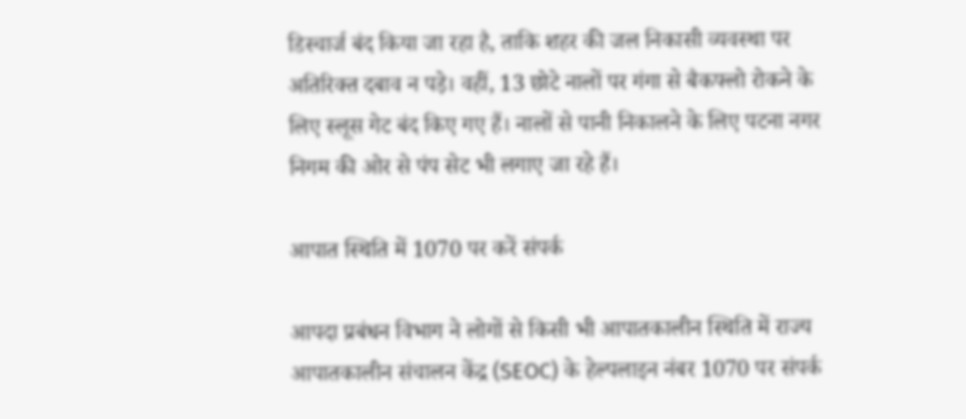डिस्चार्ज बंद किया जा रहा है, ताकि शहर की जल निकासी व्यवस्था पर अतिरिक्त दबाव न पड़े। वहीं, 13 छोटे नालों पर गंगा से बैकफ्लो रोकने के लिए स्लूस गेट बंद किए गए हैं। नालों से पानी निकालने के लिए पटना नगर निगम की ओर से पंप सेट भी लगाए जा रहे हैं।

आपात स्थिति में 1070 पर करें संपर्क

आपदा प्रबंधन विभाग ने लोगों से किसी भी आपातकालीन स्थिति में राज्य आपातकालीन संचालन केंद्र (SEOC) के हेल्पलाइन नंबर 1070 पर संपर्क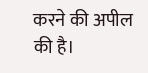करने की अपील की है।